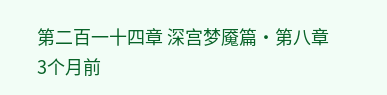第二百一十四章 深宫梦魇篇·第八章
3个月前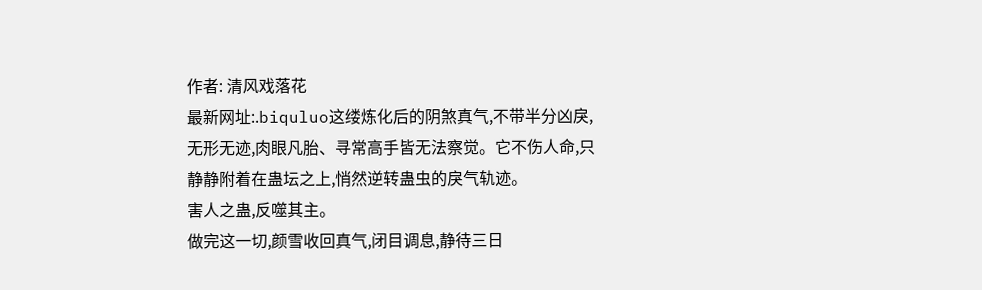作者: 清风戏落花
最新网址:.biquluo这缕炼化后的阴煞真气,不带半分凶戾,无形无迹,肉眼凡胎、寻常高手皆无法察觉。它不伤人命,只静静附着在蛊坛之上,悄然逆转蛊虫的戾气轨迹。
害人之蛊,反噬其主。
做完这一切,颜雪收回真气,闭目调息,静待三日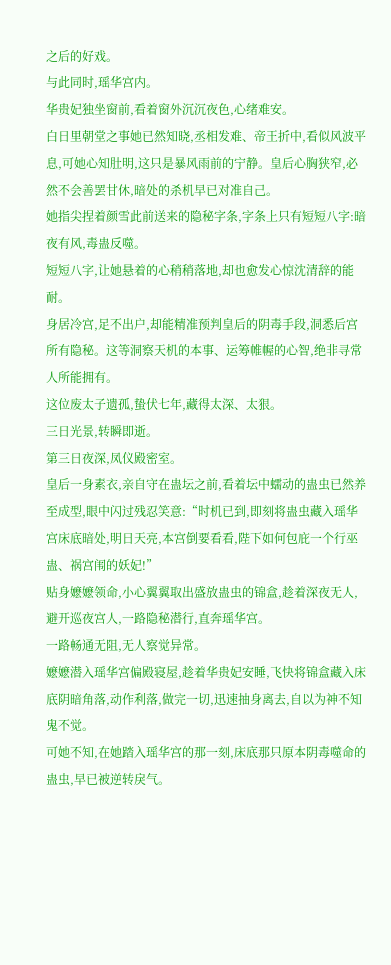之后的好戏。
与此同时,瑶华宫内。
华贵妃独坐窗前,看着窗外沉沉夜色,心绪难安。
白日里朝堂之事她已然知晓,丞相发难、帝王折中,看似风波平息,可她心知肚明,这只是暴风雨前的宁静。皇后心胸狭窄,必然不会善罢甘休,暗处的杀机早已对准自己。
她指尖捏着颜雪此前送来的隐秘字条,字条上只有短短八字:暗夜有风,毒蛊反噬。
短短八字,让她悬着的心稍稍落地,却也愈发心惊沈清辞的能耐。
身居冷宫,足不出户,却能精准预判皇后的阴毒手段,洞悉后宫所有隐秘。这等洞察天机的本事、运筹帷幄的心智,绝非寻常人所能拥有。
这位废太子遗孤,蛰伏七年,藏得太深、太狠。
三日光景,转瞬即逝。
第三日夜深,凤仪殿密室。
皇后一身素衣,亲自守在蛊坛之前,看着坛中蠕动的蛊虫已然养至成型,眼中闪过残忍笑意:“时机已到,即刻将蛊虫藏入瑶华宫床底暗处,明日天亮,本宫倒要看看,陛下如何包庇一个行巫蛊、祸宫闱的妖妃!”
贴身嬷嬷领命,小心翼翼取出盛放蛊虫的锦盒,趁着深夜无人,避开巡夜宫人,一路隐秘潜行,直奔瑶华宫。
一路畅通无阻,无人察觉异常。
嬷嬷潜入瑶华宫偏殿寝屋,趁着华贵妃安睡,飞快将锦盒藏入床底阴暗角落,动作利落,做完一切,迅速抽身离去,自以为神不知鬼不觉。
可她不知,在她踏入瑶华宫的那一刻,床底那只原本阴毒噬命的蛊虫,早已被逆转戾气。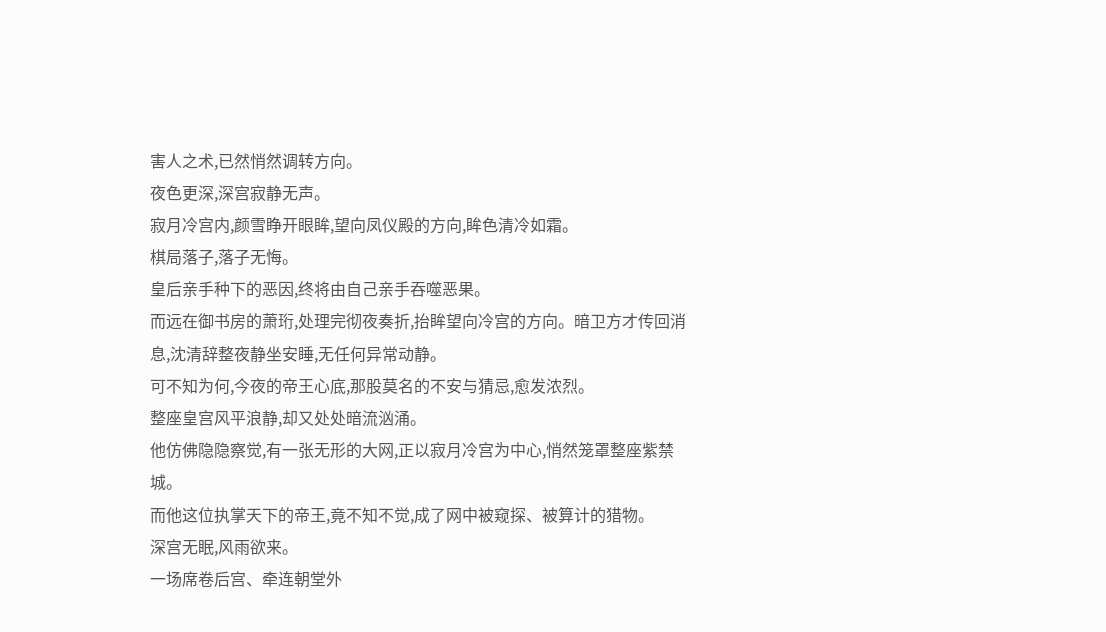害人之术,已然悄然调转方向。
夜色更深,深宫寂静无声。
寂月冷宫内,颜雪睁开眼眸,望向凤仪殿的方向,眸色清冷如霜。
棋局落子,落子无悔。
皇后亲手种下的恶因,终将由自己亲手吞噬恶果。
而远在御书房的萧珩,处理完彻夜奏折,抬眸望向冷宫的方向。暗卫方才传回消息,沈清辞整夜静坐安睡,无任何异常动静。
可不知为何,今夜的帝王心底,那股莫名的不安与猜忌,愈发浓烈。
整座皇宫风平浪静,却又处处暗流汹涌。
他仿佛隐隐察觉,有一张无形的大网,正以寂月冷宫为中心,悄然笼罩整座紫禁城。
而他这位执掌天下的帝王,竟不知不觉,成了网中被窥探、被算计的猎物。
深宫无眠,风雨欲来。
一场席卷后宫、牵连朝堂外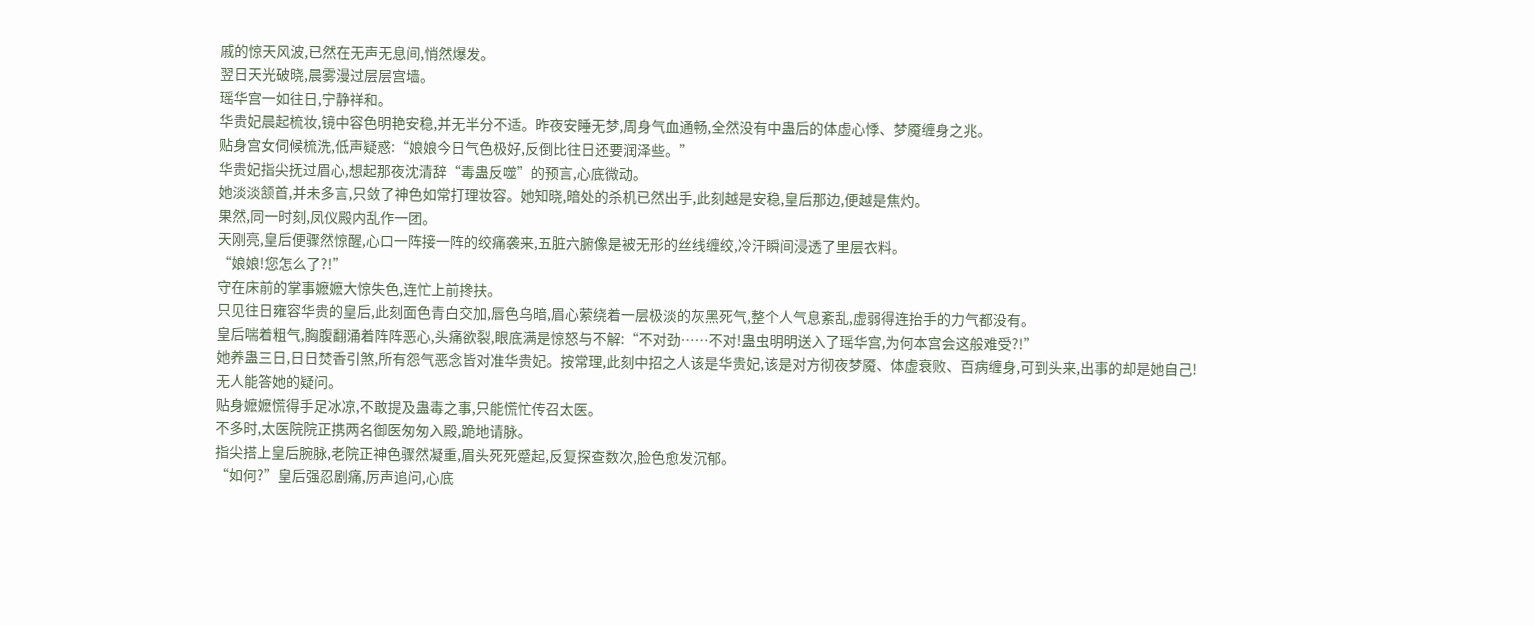戚的惊天风波,已然在无声无息间,悄然爆发。
翌日天光破晓,晨雾漫过层层宫墙。
瑶华宫一如往日,宁静祥和。
华贵妃晨起梳妆,镜中容色明艳安稳,并无半分不适。昨夜安睡无梦,周身气血通畅,全然没有中蛊后的体虚心悸、梦魇缠身之兆。
贴身宫女伺候梳洗,低声疑惑:“娘娘今日气色极好,反倒比往日还要润泽些。”
华贵妃指尖抚过眉心,想起那夜沈清辞“毒蛊反噬”的预言,心底微动。
她淡淡颔首,并未多言,只敛了神色如常打理妆容。她知晓,暗处的杀机已然出手,此刻越是安稳,皇后那边,便越是焦灼。
果然,同一时刻,凤仪殿内乱作一团。
天刚亮,皇后便骤然惊醒,心口一阵接一阵的绞痛袭来,五脏六腑像是被无形的丝线缠绞,冷汗瞬间浸透了里层衣料。
“娘娘!您怎么了?!”
守在床前的掌事嬷嬷大惊失色,连忙上前搀扶。
只见往日雍容华贵的皇后,此刻面色青白交加,唇色乌暗,眉心萦绕着一层极淡的灰黑死气,整个人气息紊乱,虚弱得连抬手的力气都没有。
皇后喘着粗气,胸腹翻涌着阵阵恶心,头痛欲裂,眼底满是惊怒与不解:“不对劲……不对!蛊虫明明送入了瑶华宫,为何本宫会这般难受?!”
她养蛊三日,日日焚香引煞,所有怨气恶念皆对准华贵妃。按常理,此刻中招之人该是华贵妃,该是对方彻夜梦魇、体虚衰败、百病缠身,可到头来,出事的却是她自己!
无人能答她的疑问。
贴身嬷嬷慌得手足冰凉,不敢提及蛊毒之事,只能慌忙传召太医。
不多时,太医院院正携两名御医匆匆入殿,跪地请脉。
指尖搭上皇后腕脉,老院正神色骤然凝重,眉头死死蹙起,反复探查数次,脸色愈发沉郁。
“如何?”皇后强忍剧痛,厉声追问,心底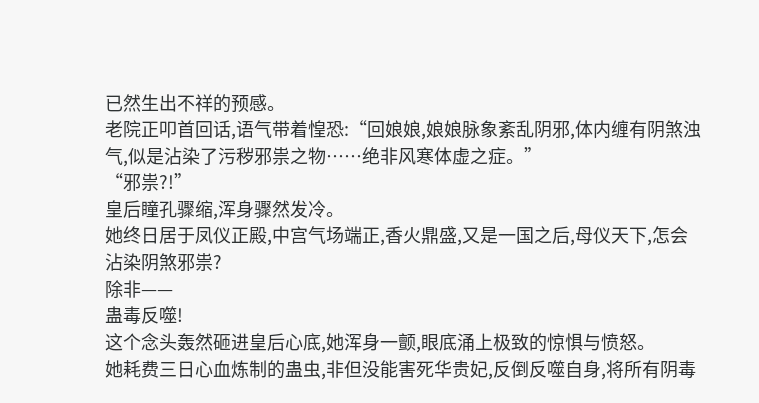已然生出不祥的预感。
老院正叩首回话,语气带着惶恐:“回娘娘,娘娘脉象紊乱阴邪,体内缠有阴煞浊气,似是沾染了污秽邪祟之物……绝非风寒体虚之症。”
“邪祟?!”
皇后瞳孔骤缩,浑身骤然发冷。
她终日居于凤仪正殿,中宫气场端正,香火鼎盛,又是一国之后,母仪天下,怎会沾染阴煞邪祟?
除非——
蛊毒反噬!
这个念头轰然砸进皇后心底,她浑身一颤,眼底涌上极致的惊惧与愤怒。
她耗费三日心血炼制的蛊虫,非但没能害死华贵妃,反倒反噬自身,将所有阴毒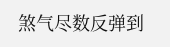煞气尽数反弹到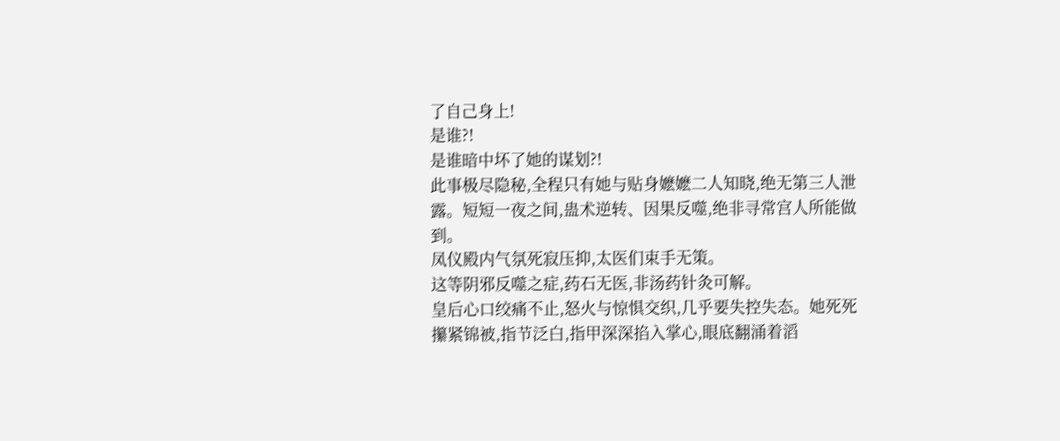了自己身上!
是谁?!
是谁暗中坏了她的谋划?!
此事极尽隐秘,全程只有她与贴身嬷嬷二人知晓,绝无第三人泄露。短短一夜之间,蛊术逆转、因果反噬,绝非寻常宫人所能做到。
凤仪殿内气氛死寂压抑,太医们束手无策。
这等阴邪反噬之症,药石无医,非汤药针灸可解。
皇后心口绞痛不止,怒火与惊惧交织,几乎要失控失态。她死死攥紧锦被,指节泛白,指甲深深掐入掌心,眼底翻涌着滔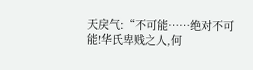天戾气:“不可能……绝对不可能!华氏卑贱之人,何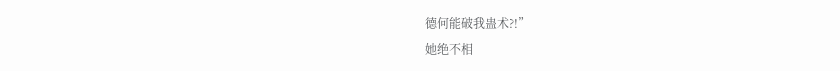德何能破我蛊术?!”
她绝不相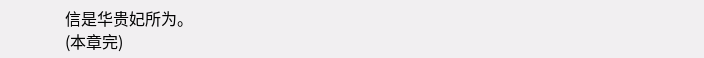信是华贵妃所为。
(本章完)